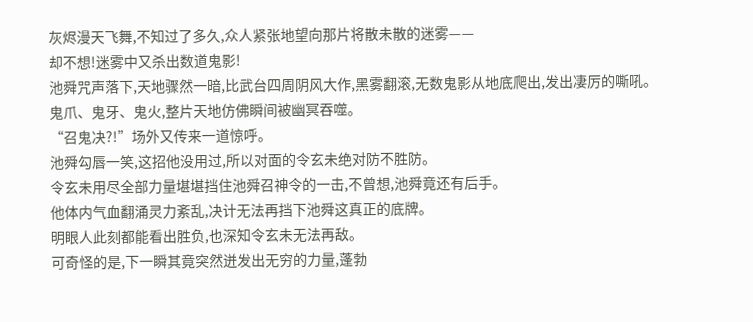灰烬漫天飞舞,不知过了多久,众人紧张地望向那片将散未散的迷雾——
却不想!迷雾中又杀出数道鬼影!
池舜咒声落下,天地骤然一暗,比武台四周阴风大作,黑雾翻滚,无数鬼影从地底爬出,发出凄厉的嘶吼。
鬼爪、鬼牙、鬼火,整片天地仿佛瞬间被幽冥吞噬。
“召鬼决?!”场外又传来一道惊呼。
池舜勾唇一笑,这招他没用过,所以对面的令玄未绝对防不胜防。
令玄未用尽全部力量堪堪挡住池舜召神令的一击,不曾想,池舜竟还有后手。
他体内气血翻涌灵力紊乱,决计无法再挡下池舜这真正的底牌。
明眼人此刻都能看出胜负,也深知令玄未无法再敌。
可奇怪的是,下一瞬其竟突然迸发出无穷的力量,蓬勃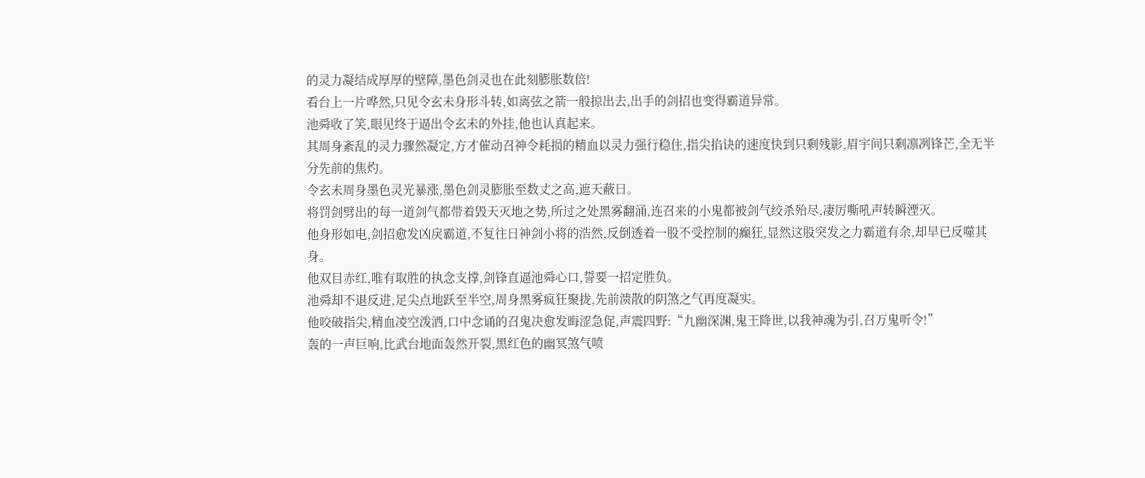的灵力凝结成厚厚的壁障,墨色剑灵也在此刻膨胀数倍!
看台上一片哗然,只见令玄未身形斗转,如离弦之箭一般掠出去,出手的剑招也变得霸道异常。
池舜收了笑,眼见终于逼出令玄未的外挂,他也认真起来。
其周身紊乱的灵力骤然凝定,方才催动召神令耗损的精血以灵力强行稳住,指尖掐诀的速度快到只剩残影,眉宇间只剩凛冽锋芒,全无半分先前的焦灼。
令玄未周身墨色灵光暴涨,墨色剑灵膨胀至数丈之高,遮天蔽日。
将罚剑劈出的每一道剑气都带着毁天灭地之势,所过之处黑雾翻涌,连召来的小鬼都被剑气绞杀殆尽,凄厉嘶吼声转瞬湮灭。
他身形如电,剑招愈发凶戾霸道,不复往日神剑小将的浩然,反倒透着一股不受控制的癫狂,显然这股突发之力霸道有余,却早已反噬其身。
他双目赤红,唯有取胜的执念支撑,剑锋直逼池舜心口,誓要一招定胜负。
池舜却不退反进,足尖点地跃至半空,周身黑雾疯狂聚拢,先前溃散的阴煞之气再度凝实。
他咬破指尖,精血凌空泼洒,口中念诵的召鬼决愈发晦涩急促,声震四野:“九幽深渊,鬼王降世,以我神魂为引,召万鬼听令!”
轰的一声巨响,比武台地面轰然开裂,黑红色的幽冥煞气喷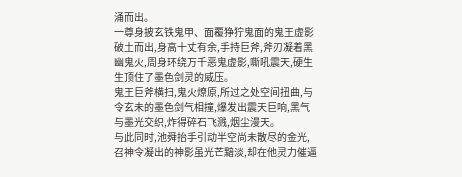涌而出。
一尊身披玄铁鬼甲、面覆狰狞鬼面的鬼王虚影破土而出,身高十丈有余,手持巨斧,斧刃凝着黑幽鬼火,周身环绕万千恶鬼虚影,嘶吼震天,硬生生顶住了墨色剑灵的威压。
鬼王巨斧横扫,鬼火燎原,所过之处空间扭曲,与令玄未的墨色剑气相撞,爆发出震天巨响,黑气与墨光交织,炸得碎石飞溅,烟尘漫天。
与此同时,池舜抬手引动半空尚未散尽的金光,召神令凝出的神影虽光芒黯淡,却在他灵力催逼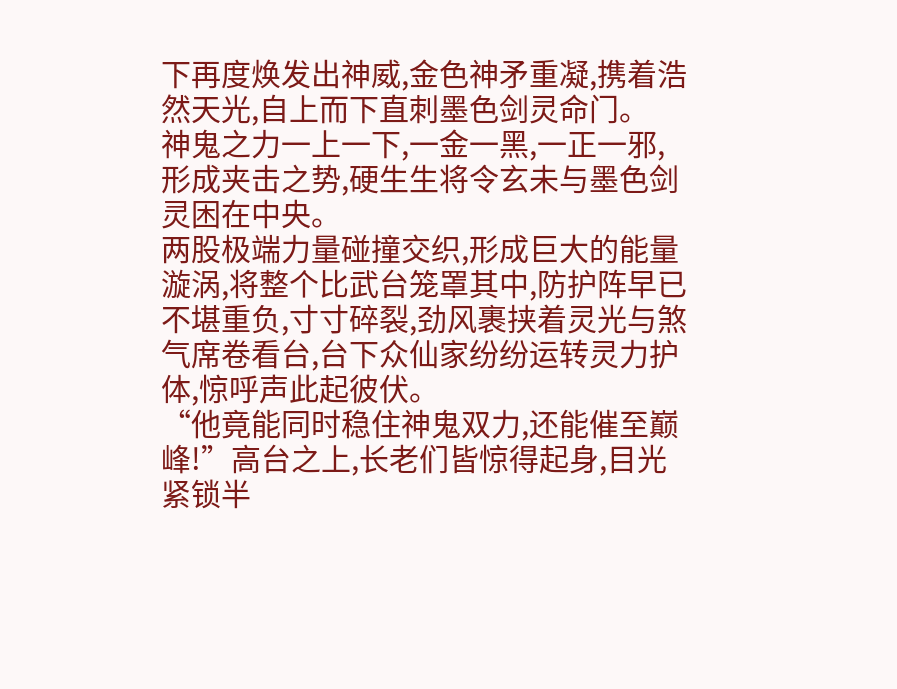下再度焕发出神威,金色神矛重凝,携着浩然天光,自上而下直刺墨色剑灵命门。
神鬼之力一上一下,一金一黑,一正一邪,形成夹击之势,硬生生将令玄未与墨色剑灵困在中央。
两股极端力量碰撞交织,形成巨大的能量漩涡,将整个比武台笼罩其中,防护阵早已不堪重负,寸寸碎裂,劲风裹挟着灵光与煞气席卷看台,台下众仙家纷纷运转灵力护体,惊呼声此起彼伏。
“他竟能同时稳住神鬼双力,还能催至巅峰!”高台之上,长老们皆惊得起身,目光紧锁半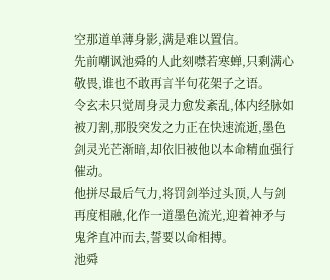空那道单薄身影,满是难以置信。
先前嘲讽池舜的人此刻噤若寒蝉,只剩满心敬畏,谁也不敢再言半句花架子之语。
令玄未只觉周身灵力愈发紊乱,体内经脉如被刀割,那股突发之力正在快速流逝,墨色剑灵光芒渐暗,却依旧被他以本命精血强行催动。
他拼尽最后气力,将罚剑举过头顶,人与剑再度相融,化作一道墨色流光,迎着神矛与鬼斧直冲而去,誓要以命相搏。
池舜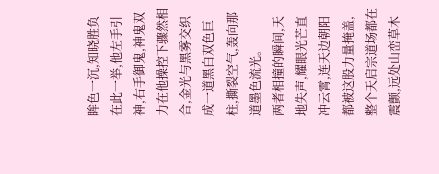眸色一沉,知晓胜负在此一举,他左手引神,右手御鬼,神鬼双力在他操控下骤然相合,金光与黑雾交织成一道黑白双色巨柱,撕裂空气,轰向那道墨色流光。
两者相撞的瞬间,天地失声,耀眼光芒直冲云霄,连天边朝阳都被这股力量掩盖,整个天启宗道场都在震颤,远处山峦草木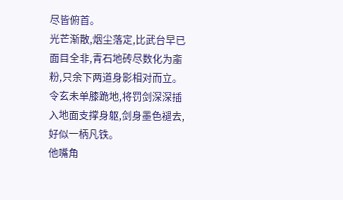尽皆俯首。
光芒渐散,烟尘落定,比武台早已面目全非,青石地砖尽数化为齑粉,只余下两道身影相对而立。
令玄未单膝跪地,将罚剑深深插入地面支撑身躯,剑身墨色褪去,好似一柄凡铁。
他嘴角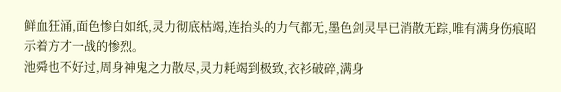鲜血狂涌,面色惨白如纸,灵力彻底枯竭,连抬头的力气都无,墨色剑灵早已消散无踪,唯有满身伤痕昭示着方才一战的惨烈。
池舜也不好过,周身神鬼之力散尽,灵力耗竭到极致,衣衫破碎,满身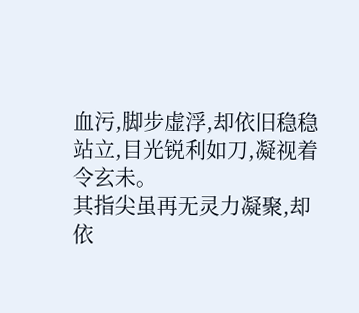血污,脚步虚浮,却依旧稳稳站立,目光锐利如刀,凝视着令玄未。
其指尖虽再无灵力凝聚,却依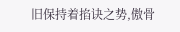旧保持着掐诀之势,傲骨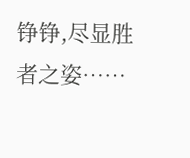铮铮,尽显胜者之姿……